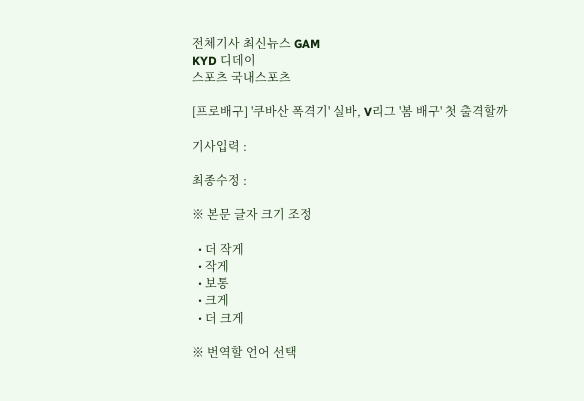전체기사 최신뉴스 GAM
KYD 디데이
스포츠 국내스포츠

[프로배구] '쿠바산 폭격기' 실바, V리그 '봄 배구' 첫 출격할까

기사입력 :

최종수정 :

※ 본문 글자 크기 조정

  • 더 작게
  • 작게
  • 보통
  • 크게
  • 더 크게

※ 번역할 언어 선택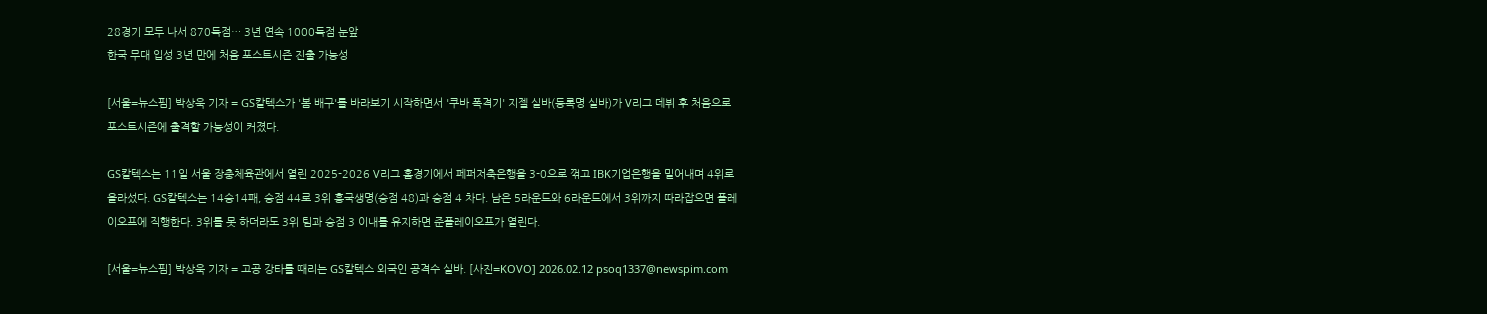28경기 모두 나서 870득점… 3년 연속 1000득점 눈앞
한국 무대 입성 3년 만에 처음 포스트시즌 진출 가능성

[서울=뉴스핌] 박상욱 기자 = GS칼텍스가 '봄 배구'를 바라보기 시작하면서 '쿠바 폭격기' 지젤 실바(등록명 실바)가 V리그 데뷔 후 처음으로 포스트시즌에 출격할 가능성이 커졌다.

GS칼텍스는 11일 서울 장충체육관에서 열린 2025-2026 V리그 홈경기에서 페퍼저축은행을 3-0으로 꺾고 IBK기업은행을 밀어내며 4위로 올라섰다. GS칼텍스는 14승14패, 승점 44로 3위 흥국생명(승점 48)과 승점 4 차다. 남은 5라운드와 6라운드에서 3위까지 따라잡으면 플레이오프에 직행한다. 3위를 못 하더라도 3위 팀과 승점 3 이내를 유지하면 준플레이오프가 열린다.

[서울=뉴스핌] 박상욱 기자 = 고공 강타를 때리는 GS칼텍스 외국인 공격수 실바. [사진=KOVO] 2026.02.12 psoq1337@newspim.com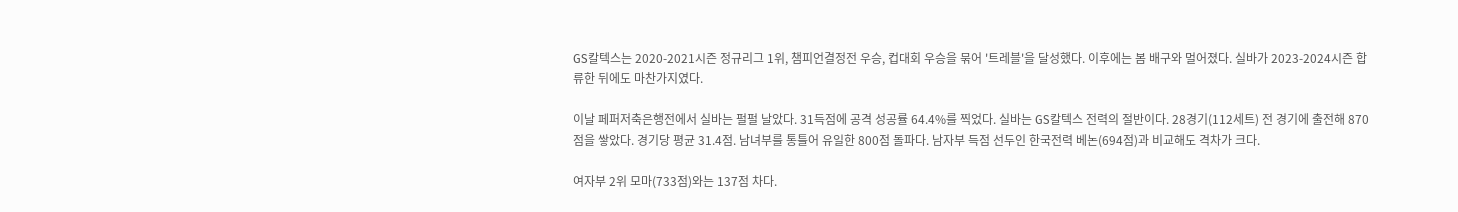GS칼텍스는 2020-2021시즌 정규리그 1위, 챔피언결정전 우승, 컵대회 우승을 묶어 '트레블'을 달성했다. 이후에는 봄 배구와 멀어졌다. 실바가 2023-2024시즌 합류한 뒤에도 마찬가지였다.

이날 페퍼저축은행전에서 실바는 펄펄 날았다. 31득점에 공격 성공률 64.4%를 찍었다. 실바는 GS칼텍스 전력의 절반이다. 28경기(112세트) 전 경기에 출전해 870점을 쌓았다. 경기당 평균 31.4점. 남녀부를 통틀어 유일한 800점 돌파다. 남자부 득점 선두인 한국전력 베논(694점)과 비교해도 격차가 크다.

여자부 2위 모마(733점)와는 137점 차다.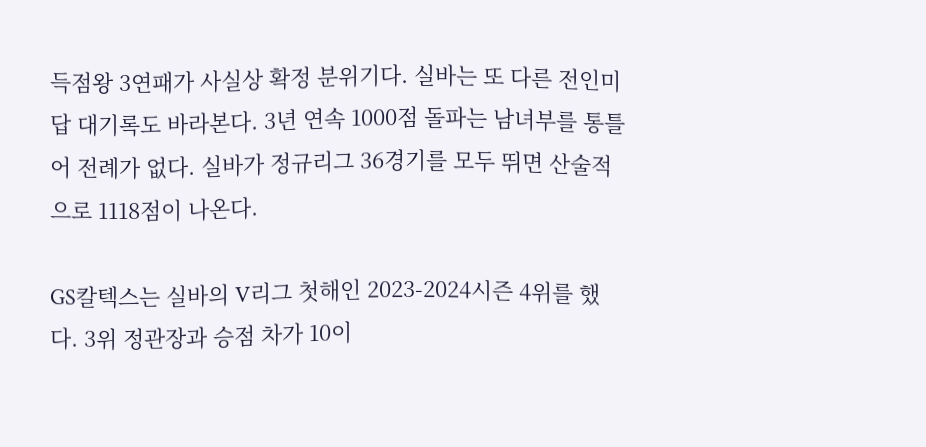득점왕 3연패가 사실상 확정 분위기다. 실바는 또 다른 전인미답 대기록도 바라본다. 3년 연속 1000점 돌파는 남녀부를 통틀어 전례가 없다. 실바가 정규리그 36경기를 모두 뛰면 산술적으로 1118점이 나온다.

GS칼텍스는 실바의 V리그 첫해인 2023-2024시즌 4위를 했다. 3위 정관장과 승점 차가 10이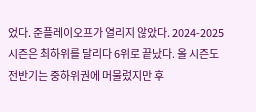었다. 준플레이오프가 열리지 않았다. 2024-2025시즌은 최하위를 달리다 6위로 끝났다. 올 시즌도 전반기는 중하위권에 머물렀지만 후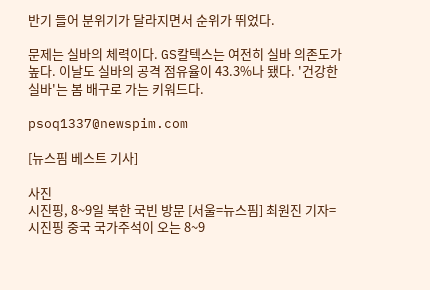반기 들어 분위기가 달라지면서 순위가 뛰었다.

문제는 실바의 체력이다. GS칼텍스는 여전히 실바 의존도가 높다. 이날도 실바의 공격 점유율이 43.3%나 됐다. '건강한 실바'는 봄 배구로 가는 키워드다.

psoq1337@newspim.com

[뉴스핌 베스트 기사]

사진
시진핑, 8~9일 북한 국빈 방문 [서울=뉴스핌] 최원진 기자= 시진핑 중국 국가주석이 오는 8~9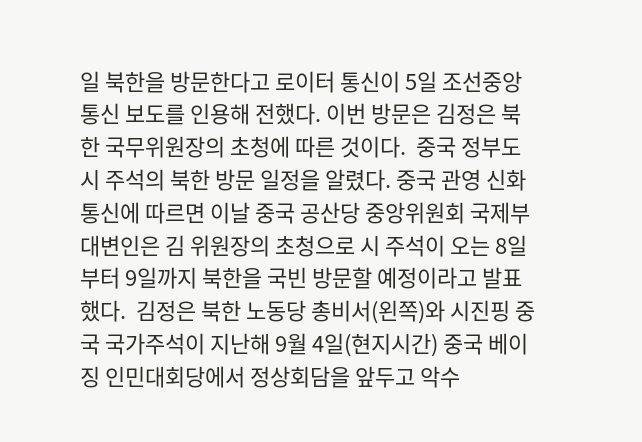일 북한을 방문한다고 로이터 통신이 5일 조선중앙통신 보도를 인용해 전했다. 이번 방문은 김정은 북한 국무위원장의 초청에 따른 것이다.  중국 정부도 시 주석의 북한 방문 일정을 알렸다. 중국 관영 신화통신에 따르면 이날 중국 공산당 중앙위원회 국제부 대변인은 김 위원장의 초청으로 시 주석이 오는 8일부터 9일까지 북한을 국빈 방문할 예정이라고 발표했다.  김정은 북한 노동당 총비서(왼쪽)와 시진핑 중국 국가주석이 지난해 9월 4일(현지시간) 중국 베이징 인민대회당에서 정상회담을 앞두고 악수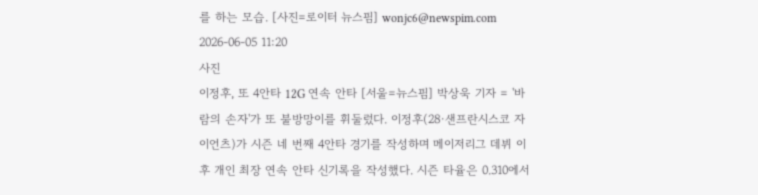를 하는 모습. [사진=로이터 뉴스핌] wonjc6@newspim.com   2026-06-05 11:20
사진
이정후, 또 4안타 12G 연속 안타 [서울=뉴스핌] 박상욱 기자 = '바람의 손자'가 또 불방망이를 휘둘렀다. 이정후(28·샌프란시스코 자이언츠)가 시즌 네 번째 4안타 경기를 작성하며 메이저리그 데뷔 이후 개인 최장 연속 안타 신기록을 작성했다. 시즌 타율은 0.310에서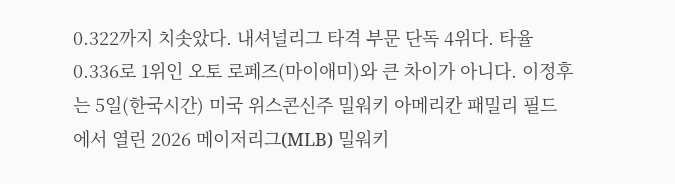0.322까지 치솟았다. 내셔널리그 타격 부문 단독 4위다. 타율 0.336로 1위인 오토 로페즈(마이애미)와 큰 차이가 아니다. 이정후는 5일(한국시간) 미국 위스콘신주 밀워키 아메리칸 패밀리 필드에서 열린 2026 메이저리그(MLB) 밀워키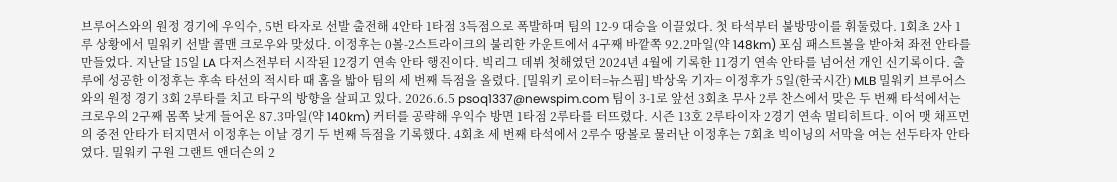브루어스와의 원정 경기에 우익수, 5번 타자로 선발 출전해 4안타 1타점 3득점으로 폭발하며 팀의 12-9 대승을 이끌었다. 첫 타석부터 불방망이를 휘둘렀다. 1회초 2사 1루 상황에서 밀워키 선발 콜맨 크로우와 맞섰다. 이정후는 0볼-2스트라이크의 불리한 카운트에서 4구째 바깥쪽 92.2마일(약 148km) 포심 패스트볼을 받아쳐 좌전 안타를 만들었다. 지난달 15일 LA 다저스전부터 시작된 12경기 연속 안타 행진이다. 빅리그 데뷔 첫해였던 2024년 4월에 기록한 11경기 연속 안타를 넘어선 개인 신기록이다. 출루에 성공한 이정후는 후속 타선의 적시타 때 홈을 밟아 팀의 세 번째 득점을 올렸다. [밀워키 로이터=뉴스핌] 박상욱 기자= 이정후가 5일(한국시간) MLB 밀워키 브루어스와의 원정 경기 3회 2루타를 치고 타구의 방향을 살피고 있다. 2026.6.5 psoq1337@newspim.com 팀이 3-1로 앞선 3회초 무사 2루 찬스에서 맞은 두 번째 타석에서는 크로우의 2구째 몸쪽 낮게 들어온 87.3마일(약 140km) 커터를 공략해 우익수 방면 1타점 2루타를 터뜨렸다. 시즌 13호 2루타이자 2경기 연속 멀티히트다. 이어 맷 채프먼의 중전 안타가 터지면서 이정후는 이날 경기 두 번째 득점을 기록했다. 4회초 세 번째 타석에서 2루수 땅볼로 물러난 이정후는 7회초 빅이닝의 서막을 여는 선두타자 안타였다. 밀워키 구원 그랜트 앤더슨의 2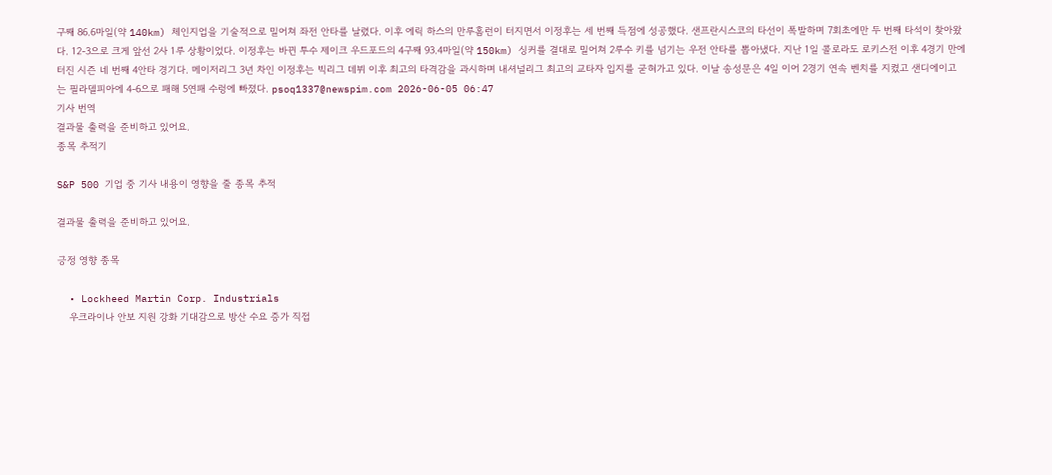구째 86.6마일(약 140km) 체인지업을 기술적으로 밀어쳐 좌전 안타를 날렸다. 이후 에릭 하스의 만루홈런이 터지면서 이정후는 세 번째 득점에 성공했다. 샌프란시스코의 타선이 폭발하며 7회초에만 두 번째 타석이 찾아왔다. 12-3으로 크게 앞선 2사 1루 상황이었다. 이정후는 바뀐 투수 제이크 우드포드의 4구째 93.4마일(약 150km) 싱커를 결대로 밀어쳐 2루수 키를 넘기는 우전 안타를 뽑아냈다. 지난 1일 콜로라도 로키스전 이후 4경기 만에 터진 시즌 네 번째 4안타 경기다. 메이저리그 3년 차인 이정후는 빅리그 데뷔 이후 최고의 타격감을 과시하며 내셔널리그 최고의 교타자 입지를 굳혀가고 있다. 이날 송성문은 4일 이어 2경기 연속 벤치를 지켰고 샌디에이고는 필라델피아에 4-6으로 패해 5연패 수렁에 빠졌다. psoq1337@newspim.com 2026-06-05 06:47
기사 번역
결과물 출력을 준비하고 있어요.
종목 추적기

S&P 500 기업 중 기사 내용이 영향을 줄 종목 추적

결과물 출력을 준비하고 있어요.

긍정 영향 종목

  • Lockheed Martin Corp. Industrials
    우크라이나 안보 지원 강화 기대감으로 방산 수요 증가 직접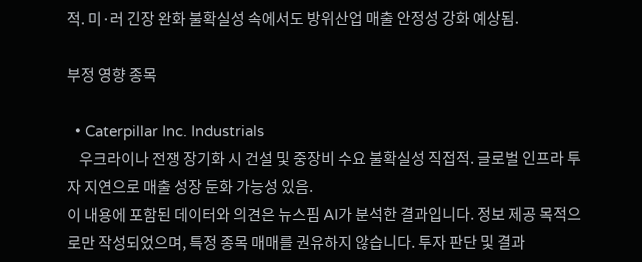적. 미·러 긴장 완화 불확실성 속에서도 방위산업 매출 안정성 강화 예상됨.

부정 영향 종목

  • Caterpillar Inc. Industrials
    우크라이나 전쟁 장기화 시 건설 및 중장비 수요 불확실성 직접적. 글로벌 인프라 투자 지연으로 매출 성장 둔화 가능성 있음.
이 내용에 포함된 데이터와 의견은 뉴스핌 AI가 분석한 결과입니다. 정보 제공 목적으로만 작성되었으며, 특정 종목 매매를 권유하지 않습니다. 투자 판단 및 결과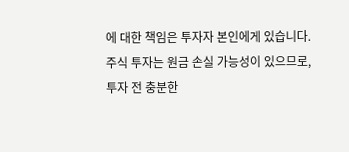에 대한 책임은 투자자 본인에게 있습니다. 주식 투자는 원금 손실 가능성이 있으므로, 투자 전 충분한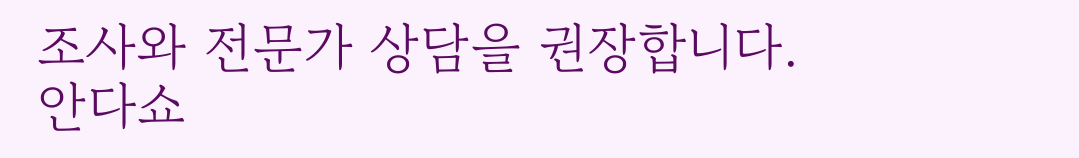조사와 전문가 상담을 권장합니다.
안다쇼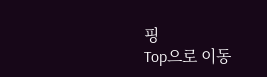핑
Top으로 이동